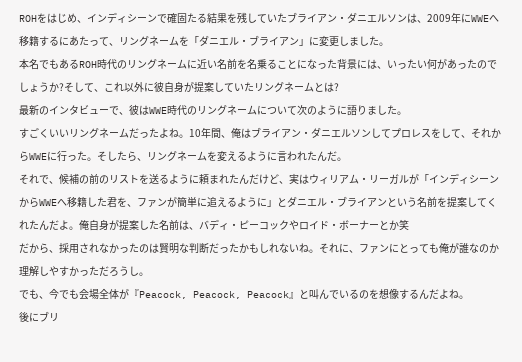ROHをはじめ、インディシーンで確固たる結果を残していたブライアン・ダニエルソンは、2009年にWWEへ移籍するにあたって、リングネームを「ダニエル・ブライアン」に変更しました。
本名でもあるROH時代のリングネームに近い名前を名乗ることになった背景には、いったい何があったのでしょうか?そして、これ以外に彼自身が提案していたリングネームとは?
最新のインタビューで、彼はWWE時代のリングネームについて次のように語りました。
すごくいいリングネームだったよね。10年間、俺はブライアン・ダニエルソンしてプロレスをして、それからWWEに行った。そしたら、リングネームを変えるように言われたんだ。
それで、候補の前のリストを送るように頼まれたんだけど、実はウィリアム・リーガルが「インディシーンからWWEへ移籍した君を、ファンが簡単に追えるように」とダニエル・ブライアンという名前を提案してくれたんだよ。俺自身が提案した名前は、バディ・ピーコックやロイド・ボーナーとか笑
だから、採用されなかったのは賢明な判断だったかもしれないね。それに、ファンにとっても俺が誰なのか理解しやすかっただろうし。
でも、今でも会場全体が『Peacock, Peacock, Peacock』と叫んでいるのを想像するんだよね。
後にブリ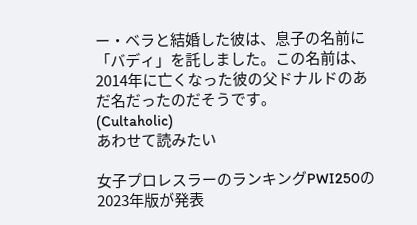ー・ベラと結婚した彼は、息子の名前に「バディ」を託しました。この名前は、2014年に亡くなった彼の父ドナルドのあだ名だったのだそうです。
(Cultaholic)
あわせて読みたい

女子プロレスラーのランキングPWI250の2023年版が発表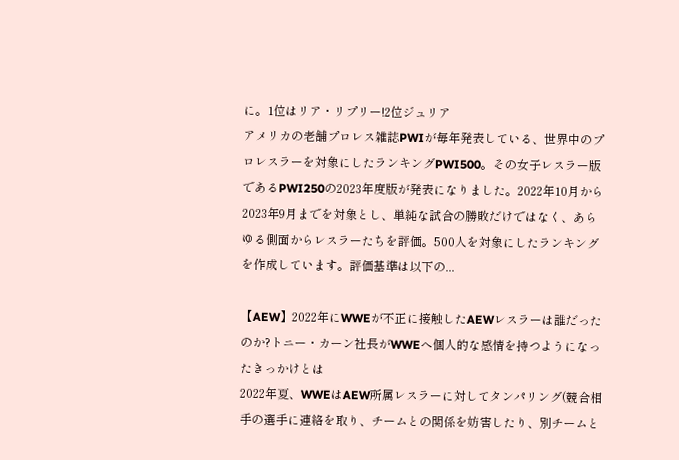に。1位はリア・リプリー!2位ジュリア
アメリカの老舗プロレス雑誌PWIが毎年発表している、世界中のプロレスラーを対象にしたランキングPWI500。その女子レスラー版であるPWI250の2023年度版が発表になりました。2022年10月から2023年9月までを対象とし、単純な試合の勝敗だけではなく、あらゆる側面からレスラーたちを評価。500人を対象にしたランキングを作成しています。評価基準は以下の...

【AEW】2022年にWWEが不正に接触したAEWレスラーは誰だったのか?トニー・カーン社長がWWEへ個人的な感情を持つようになったきっかけとは
2022年夏、WWEはAEW所属レスラーに対してタンパリング(競合相手の選手に連絡を取り、チームとの関係を妨害したり、別チームと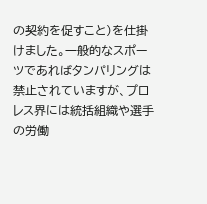の契約を促すこと)を仕掛けました。一般的なスポーツであればタンパリングは禁止されていますが、プロレス界には統括組織や選手の労働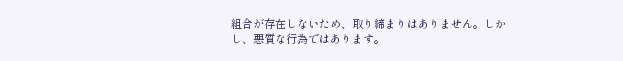組合が存在しないため、取り締まりはありません。しかし、悪質な行為ではあります。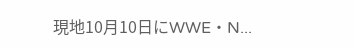現地10月10日にWWE・N...